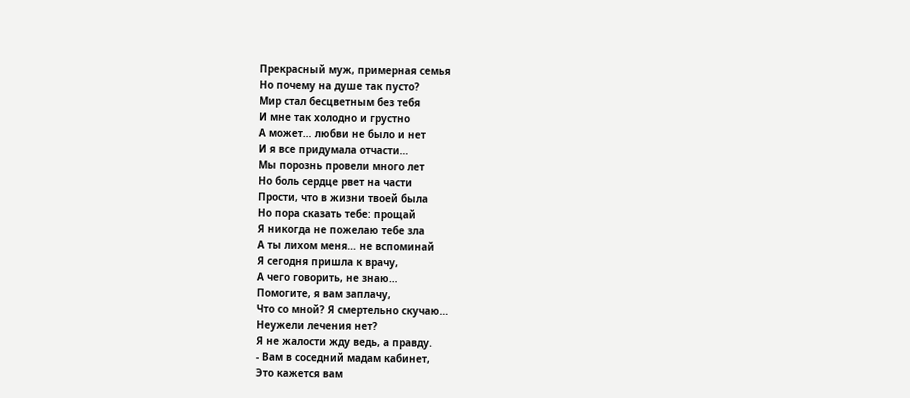Прекрасный муж, примерная семья
Но почему на душе так пусто?
Мир стал бесцветным без тебя
И мне так холодно и грустно
А может… любви не было и нет
И я все придумала отчасти…
Мы порознь провели много лет
Но боль сердце рвет на части
Прости, что в жизни твоей была
Но пора сказать тебе: прощай
Я никогда не пожелаю тебе зла
А ты лихом меня… не вспоминай
Я сегодня пришла к врачу,
А чего говорить, не знаю…
Помогите, я вам заплачу,
Что со мной? Я смертельно скучаю…
Неужели лечения нет?
Я не жалости жду ведь, а правду.
- Вам в соседний мадам кабинет,
Это кажется вам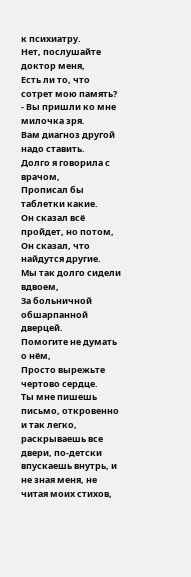к психиатру.
Нет, послушайте доктор меня,
Есть ли то, что сотрет мою память?
- Вы пришли ко мне милочка зря.
Вам диагноз другой надо ставить.
Долго я говорила с врачом,
Прописал бы таблетки какие.
Он сказал всё пройдет, но потом,
Он сказал, что найдутся другие.
Мы так долго сидели вдвоем,
За больничной обшарпанной дверцей.
Помогите не думать о нём,
Просто вырежьте чертово сердце.
Ты мне пишешь письмо, откровенно и так легко, раскрываешь все двери, по-детски впускаешь внутрь, и не зная меня, не читая моих стихов,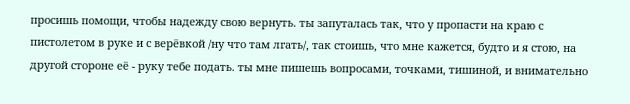просишь помощи, чтобы надежду свою вернуть. ты запуталась так, что у пропасти на краю с пистолетом в руке и с верёвкой /ну что там лгать/, так стоишь, что мне кажется, будто и я стою, на другой стороне её - руку тебе подать. ты мне пишешь вопросами, точками, тишиной, и внимательно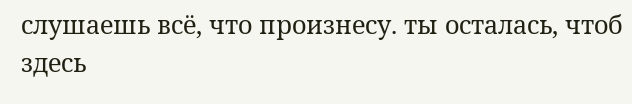слушаешь всё, что произнесу. ты осталась, чтоб здесь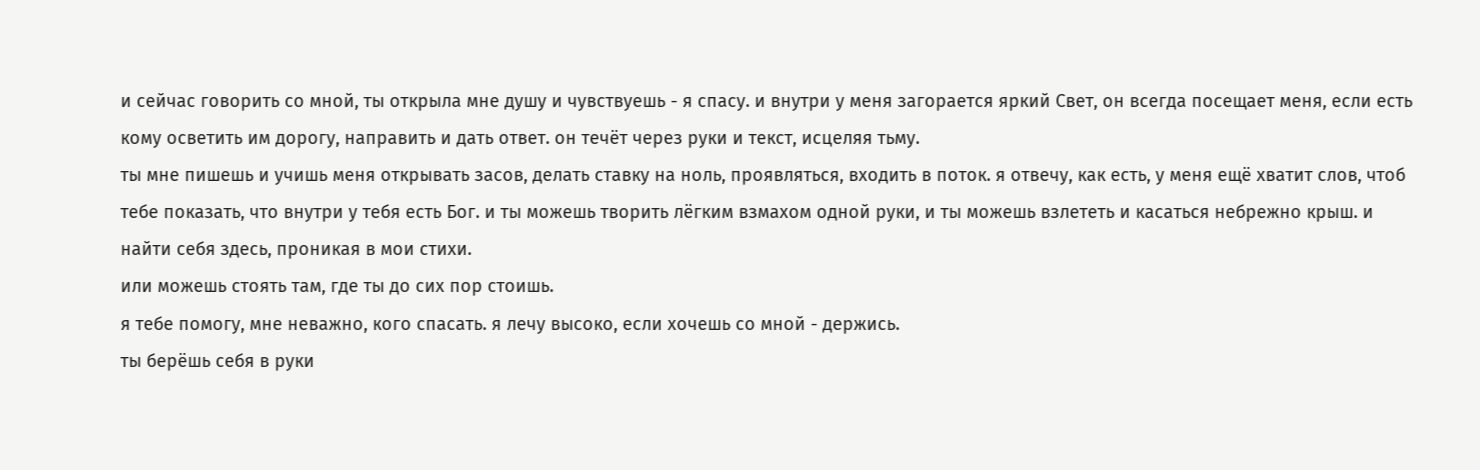и сейчас говорить со мной, ты открыла мне душу и чувствуешь - я спасу. и внутри у меня загорается яркий Свет, он всегда посещает меня, если есть кому осветить им дорогу, направить и дать ответ. он течёт через руки и текст, исцеляя тьму.
ты мне пишешь и учишь меня открывать засов, делать ставку на ноль, проявляться, входить в поток. я отвечу, как есть, у меня ещё хватит слов, чтоб тебе показать, что внутри у тебя есть Бог. и ты можешь творить лёгким взмахом одной руки, и ты можешь взлететь и касаться небрежно крыш. и найти себя здесь, проникая в мои стихи.
или можешь стоять там, где ты до сих пор стоишь.
я тебе помогу, мне неважно, кого спасать. я лечу высоко, если хочешь со мной - держись.
ты берёшь себя в руки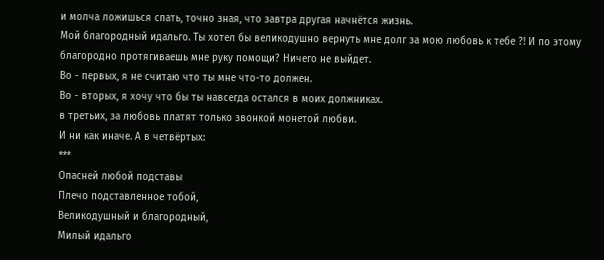и молча ложишься спать, точно зная, что завтра другая начнётся жизнь.
Мой благородный идальго. Ты хотел бы великодушно вернуть мне долг за мою любовь к тебе ?! И по этому благородно протягиваешь мне руку помощи? Ничего не выйдет.
Во - первых, я не считаю что ты мне что-то должен.
Во - вторых, я хочу что бы ты навсегда остался в моих должниках.
в третьих, за любовь платят только звонкой монетой любви.
И ни как иначе. А в четвёртых:
***
Опасней любой подставы
Плечо подставленное тобой,
Великодушный и благородный,
Милый идальго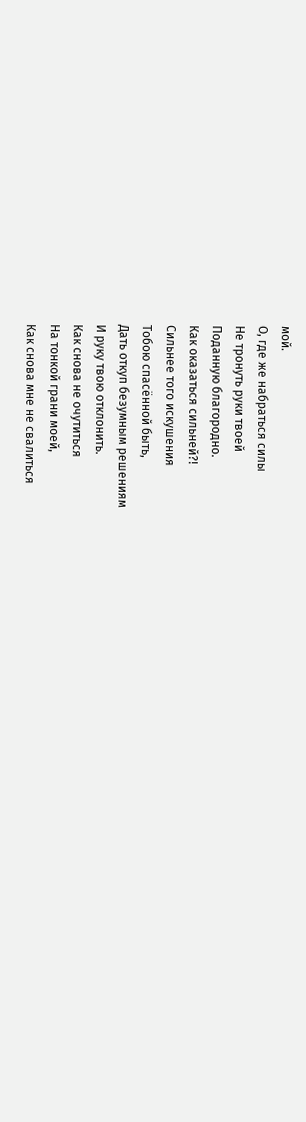мой.
О, где же набраться силы
Не тронуть руки твоей
Поданную благородно.
Как оказаться сильней?!
Сильнее того искушения
Тобою спасённой быть,
Дать откуп безумным решениям
И руку твою отклонить.
Как снова не очутиться
На тонкой грани моей,
Как снова мне не свалиться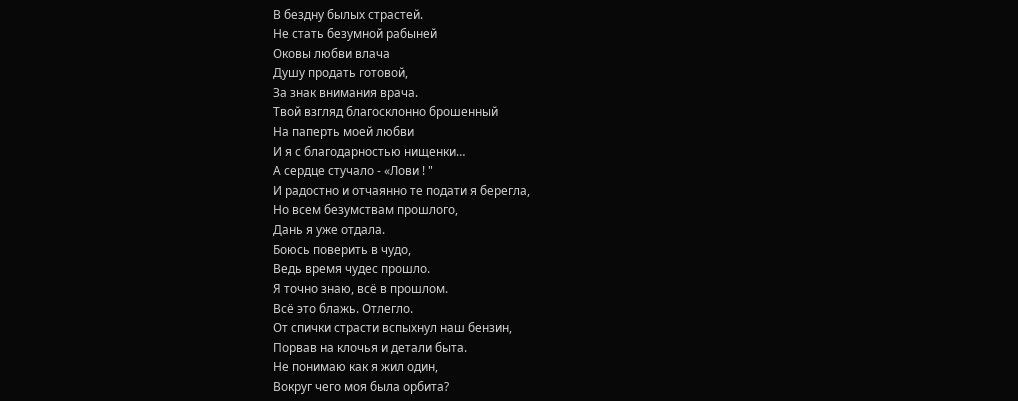В бездну былых страстей.
Не стать безумной рабыней
Оковы любви влача
Душу продать готовой,
За знак внимания врача.
Твой взгляд благосклонно брошенный
На паперть моей любви
И я с благодарностью нищенки…
А сердце стучало - «Лови ! "
И радостно и отчаянно те подати я берегла,
Но всем безумствам прошлого,
Дань я уже отдала.
Боюсь поверить в чудо,
Ведь время чудес прошло.
Я точно знаю, всё в прошлом.
Всё это блажь. Отлегло.
От спички страсти вспыхнул наш бензин,
Порвав на клочья и детали быта.
Не понимаю как я жил один,
Вокруг чего моя была орбита?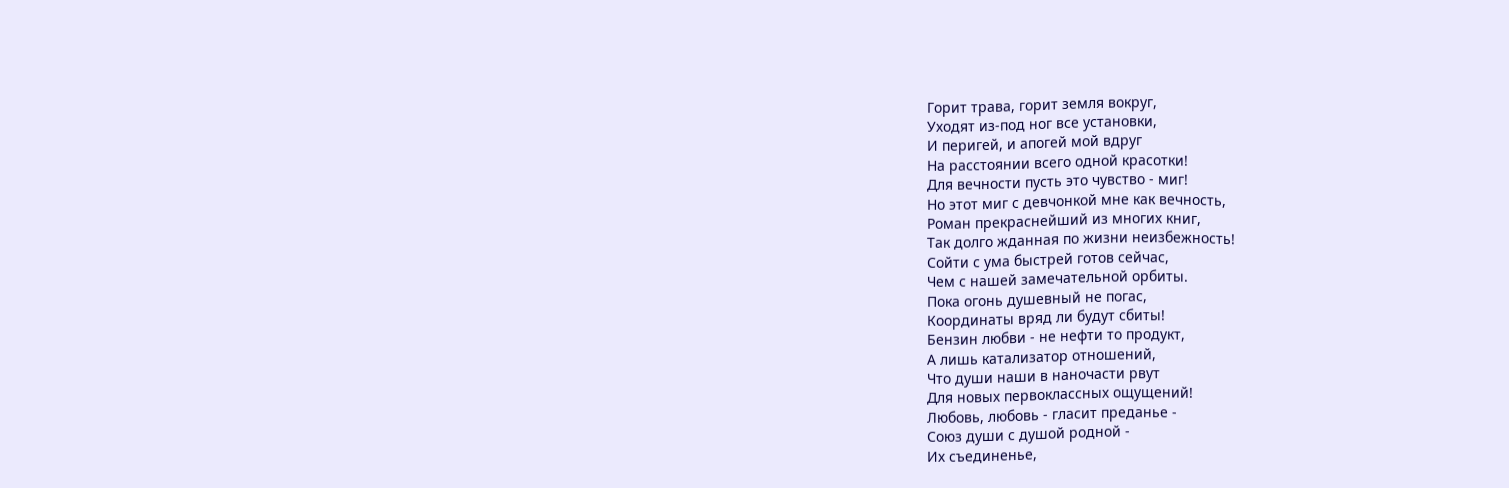Горит трава, горит земля вокруг,
Уходят из-под ног все установки,
И перигей, и апогей мой вдруг
На расстоянии всего одной красотки!
Для вечности пусть это чувство - миг!
Но этот миг с девчонкой мне как вечность,
Роман прекраснейший из многих книг,
Так долго жданная по жизни неизбежность!
Сойти с ума быстрей готов сейчас,
Чем с нашей замечательной орбиты.
Пока огонь душевный не погас,
Координаты вряд ли будут сбиты!
Бензин любви - не нефти то продукт,
А лишь катализатор отношений,
Что души наши в наночасти рвут
Для новых первоклассных ощущений!
Любовь, любовь - гласит преданье -
Союз души с душой родной -
Их съединенье,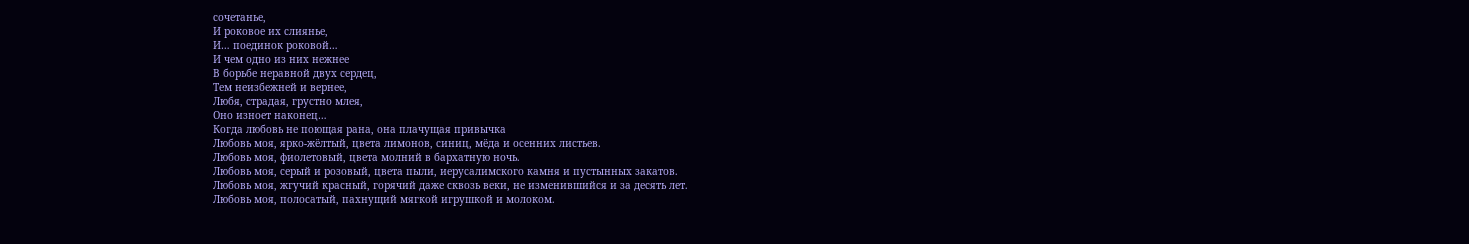сочетанье,
И роковое их слиянье,
И… поединок роковой…
И чем одно из них нежнее
В борьбе неравной двух сердец,
Тем неизбежней и вернее,
Любя, страдая, грустно млея,
Оно изноет наконец…
Когда любовь не поющая рана, она плачущая привычка
Любовь моя, ярко-жёлтый, цвета лимонов, синиц, мёда и осенних листьев.
Любовь моя, фиолетовый, цвета молний в бархатную ночь.
Любовь моя, серый и розовый, цвета пыли, иерусалимского камня и пустынных закатов.
Любовь моя, жгучий красный, горячий даже сквозь веки, не изменившийся и за десять лет.
Любовь моя, полосатый, пахнущий мягкой игрушкой и молоком.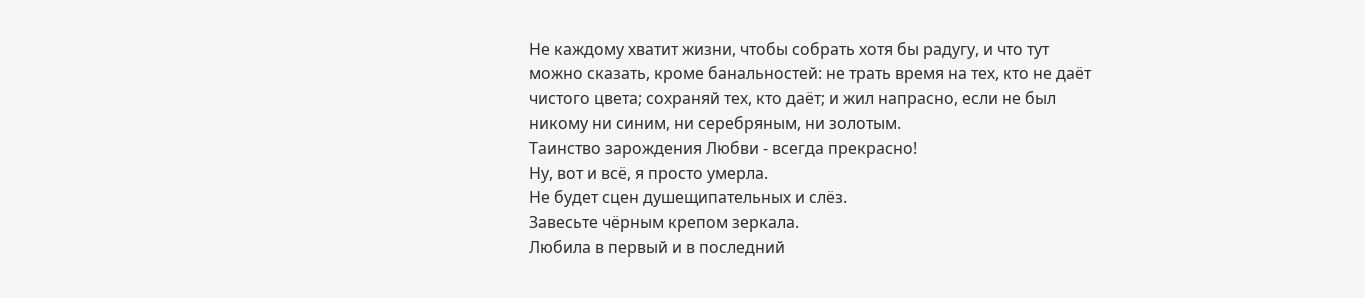Не каждому хватит жизни, чтобы собрать хотя бы радугу, и что тут можно сказать, кроме банальностей: не трать время на тех, кто не даёт чистого цвета; сохраняй тех, кто даёт; и жил напрасно, если не был никому ни синим, ни серебряным, ни золотым.
Таинство зарождения Любви - всегда прекрасно!
Ну, вот и всё, я просто умерла.
Не будет сцен душещипательных и слёз.
Завесьте чёрным крепом зеркала.
Любила в первый и в последний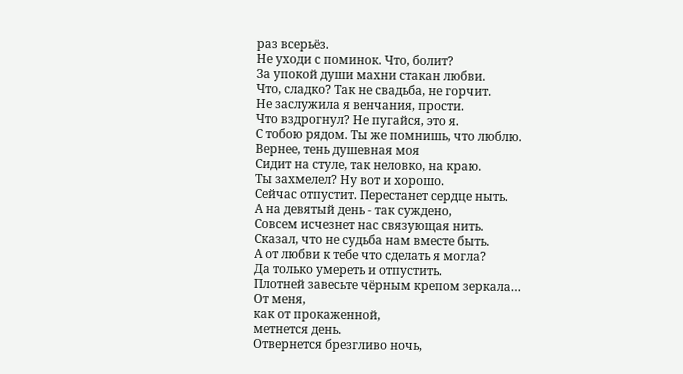раз всерьёз.
Не уходи с поминок. Что, болит?
За упокой души махни стакан любви.
Что, сладко? Так не свадьба, не горчит.
Не заслужила я венчания, прости.
Что вздрогнул? Не пугайся, это я.
С тобою рядом. Ты же помнишь, что люблю.
Вернее, тень душевная моя
Сидит на стуле, так неловко, на краю.
Ты захмелел? Ну вот и хорошо.
Сейчас отпустит. Перестанет сердце ныть.
А на девятый день - так суждено,
Совсем исчезнет нас связующая нить.
Сказал, что не судьба нам вместе быть.
А от любви к тебе что сделать я могла?
Да только умереть и отпустить.
Плотней завесьте чёрным крепом зеркала…
От меня,
как от прокаженной,
метнется день.
Отвернется брезгливо ночь,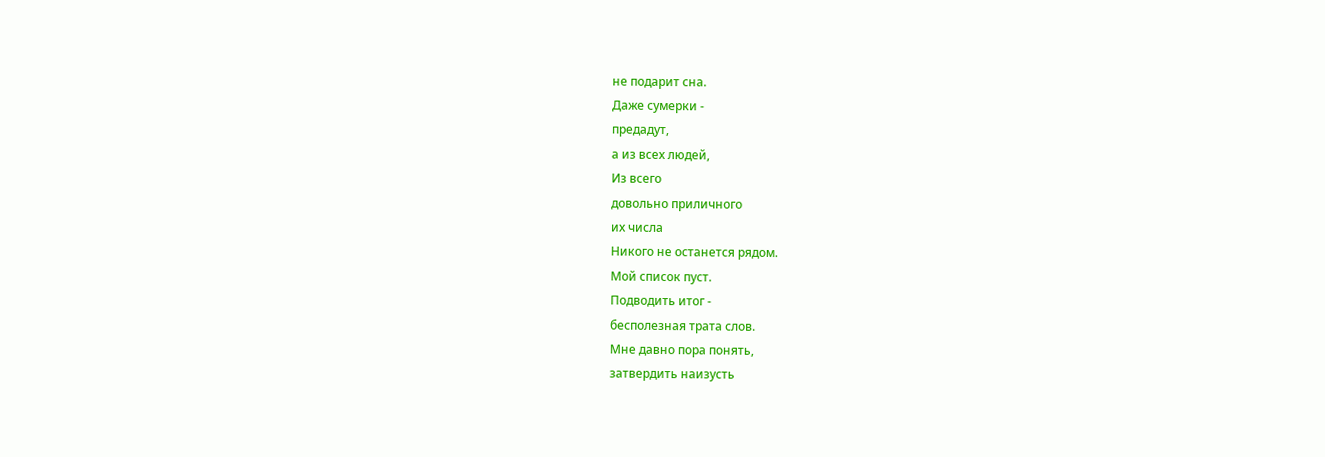не подарит сна.
Даже сумерки -
предадут,
а из всех людей,
Из всего
довольно приличного
их числа
Никого не останется рядом.
Мой список пуст.
Подводить итог -
бесполезная трата слов.
Мне давно пора понять,
затвердить наизусть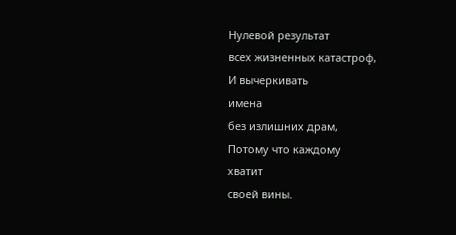Нулевой результат
всех жизненных катастроф,
И вычеркивать
имена
без излишних драм,
Потому что каждому
хватит
своей вины.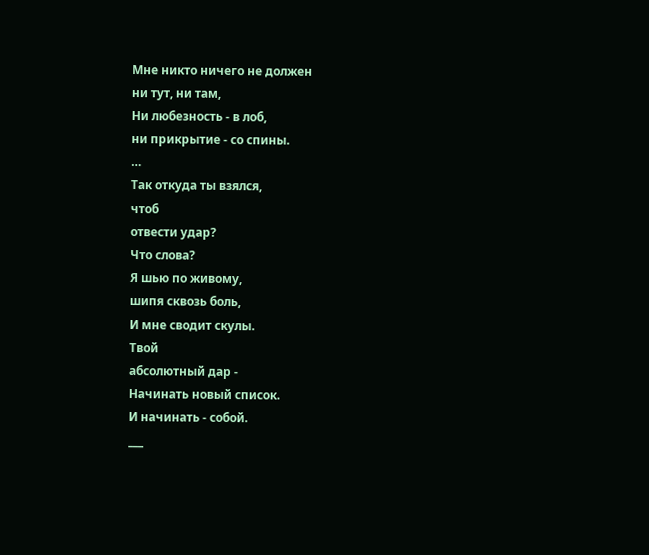Мне никто ничего не должен
ни тут, ни там,
Ни любезность - в лоб,
ни прикрытие - со спины.
…
Так откуда ты взялся,
чтоб
отвести удар?
Что слова?
Я шью по живому,
шипя сквозь боль,
И мне сводит скулы.
Твой
абсолютный дар -
Начинать новый список.
И начинать - собой.
___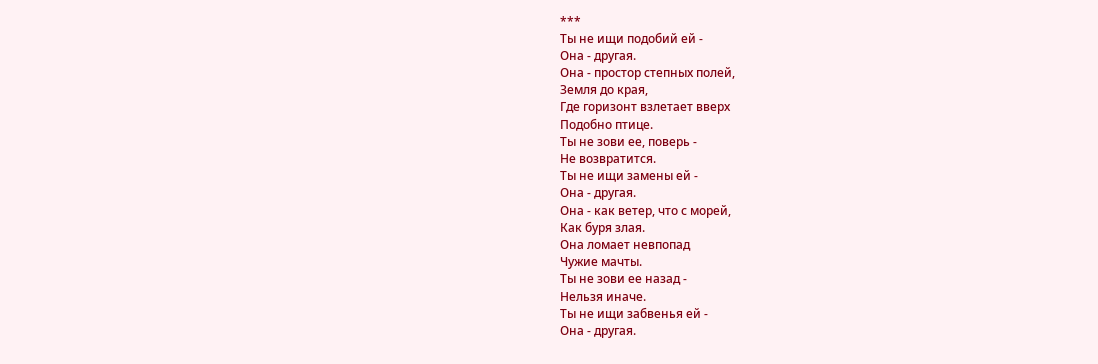***
Ты не ищи подобий ей -
Она - другая.
Она - простор степных полей,
Земля до края,
Где горизонт взлетает вверх
Подобно птице.
Ты не зови ее, поверь -
Не возвратится.
Ты не ищи замены ей -
Она - другая.
Она - как ветер, что с морей,
Как буря злая.
Она ломает невпопад
Чужие мачты.
Ты не зови ее назад -
Нельзя иначе.
Ты не ищи забвенья ей -
Она - другая.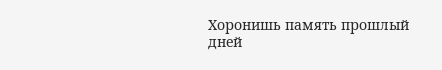Хоронишь память прошлый дней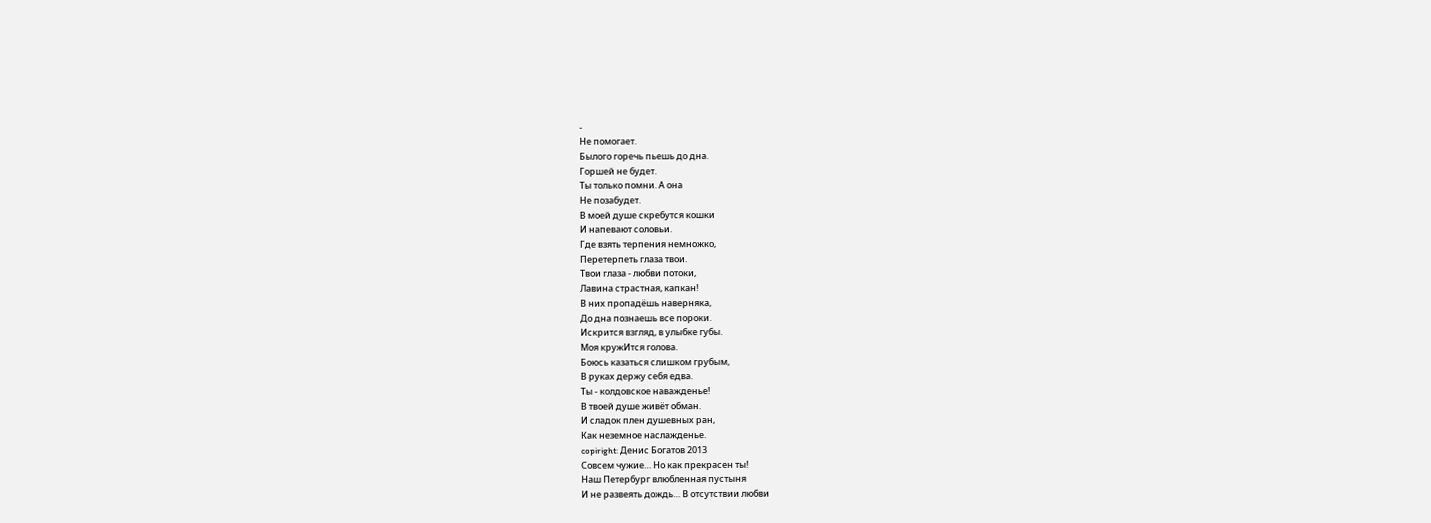-
Не помогает.
Былого горечь пьешь до дна.
Горшей не будет.
Ты только помни. А она
Не позабудет.
В моей душе скребутся кошки
И напевают соловьи.
Где взять терпения немножко,
Перетерпеть глаза твои.
Твои глаза - любви потоки,
Лавина страстная, капкан!
В них пропадёшь наверняка,
До дна познаешь все пороки.
Искрится взгляд, в улыбке губы.
Моя кружИтся голова.
Боюсь казаться слишком грубым,
В руках держу себя едва.
Ты - колдовское наважденье!
В твоей душе живёт обман.
И сладок плен душевных ран,
Как неземное наслажденье.
copiright: Денис Богатов 2013
Совсем чужие… Но как прекрасен ты!
Наш Петербург влюбленная пустыня
И не развеять дождь… В отсутствии любви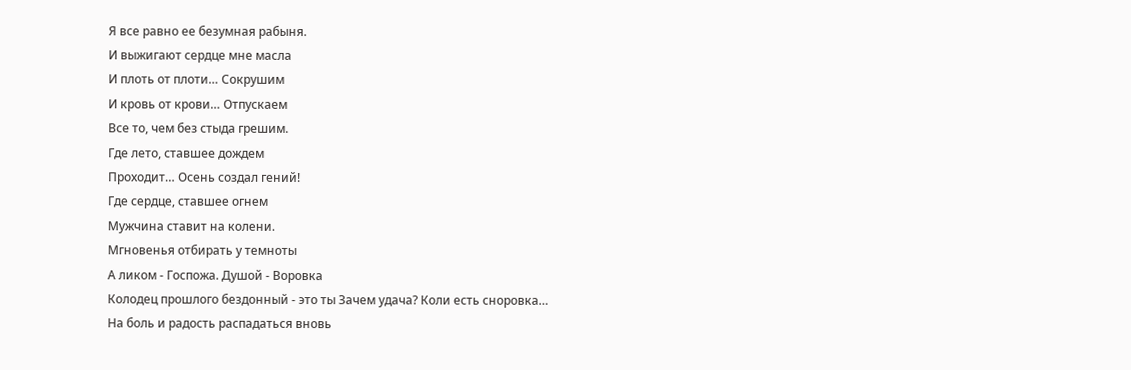Я все равно ее безумная рабыня.
И выжигают сердце мне масла
И плоть от плоти… Сокрушим
И кровь от крови… Отпускаем
Все то, чем без стыда грешим.
Где лето, ставшее дождем
Проходит… Осень создал гений!
Где сердце, ставшее огнем
Мужчина ставит на колени.
Мгновенья отбирать у темноты
А ликом - Госпожа. Душой - Воровка
Колодец прошлого бездонный - это ты Зачем удача? Коли есть сноровка…
На боль и радость распадаться вновь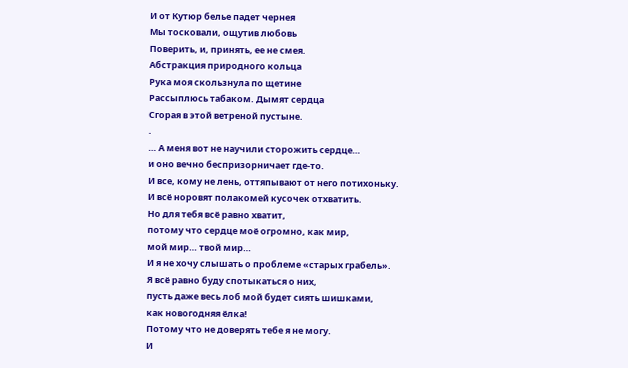И от Кутюр белье падет чернея
Мы тосковали, ощутив любовь
Поверить, и, принять, ее не смея.
Абстракция природного кольца
Рука моя скользнула по щетине
Рассыплюсь табаком. Дымят сердца
Сгорая в этой ветреной пустыне.
.
… А меня вот не научили сторожить сердце…
и оно вечно беспризорничает где-то.
И все, кому не лень, оттяпывают от него потихоньку.
И всё норовят полакомей кусочек отхватить.
Но для тебя всё равно хватит,
потому что сердце моё огромно, как мир,
мой мир… твой мир…
И я не хочу слышать о проблеме «старых грабель».
Я всё равно буду спотыкаться о них,
пусть даже весь лоб мой будет сиять шишками,
как новогодняя ёлка!
Потому что не доверять тебе я не могу.
И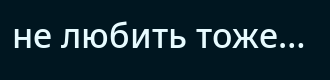не любить тоже…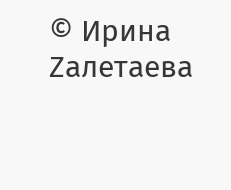© Ирина Zалетаева